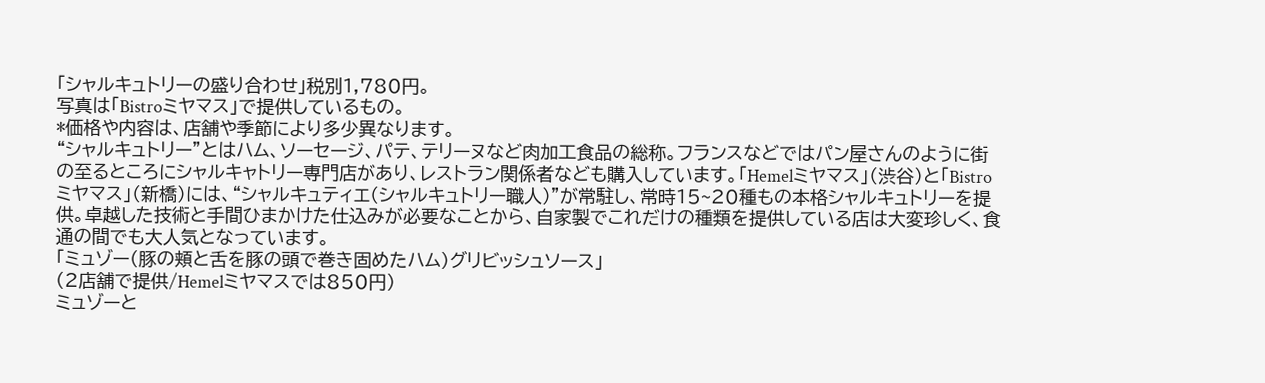「シャルキュトリーの盛り合わせ」税別1,780円。
写真は「Bistroミヤマス」で提供しているもの。
*価格や内容は、店舗や季節により多少異なります。
“シャルキュトリー”とはハム、ソーセージ、パテ、テリーヌなど肉加工食品の総称。フランスなどではパン屋さんのように街の至るところにシャルキャトリー専門店があり、レストラン関係者なども購入しています。「Hemelミヤマス」(渋谷)と「Bistroミヤマス」(新橋)には、“シャルキュティエ(シャルキュトリー職人)”が常駐し、常時15~20種もの本格シャルキュトリーを提供。卓越した技術と手間ひまかけた仕込みが必要なことから、自家製でこれだけの種類を提供している店は大変珍しく、食通の間でも大人気となっています。
「ミュゾー(豚の頬と舌を豚の頭で巻き固めたハム)グリビッシュソース」
(2店舗で提供/Hemelミヤマスでは850円)
ミュゾーと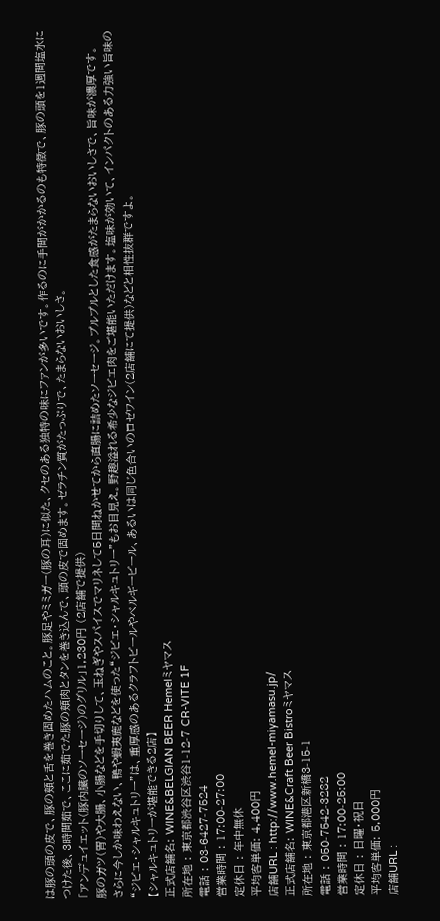は豚の頭の皮で、豚の頬と舌を巻き固めたハムのこと。豚足やミミガー(豚の耳)に似た、クセのある独特の味にファンが多いです。作るのに手間がかかるのも特徴で、豚の頭を1週間塩水につけた後、3時間茹で、ここに茹でた豚の頬肉とタンを巻き込んで、頭の皮で固めます。ゼラチン質がたっぷりで、たまらないおいしさ。
「アンデュイエット(豚内臓のソーセージ)のグリル」1,230円 (2店舗で提供)
豚のガツ(胃)や大腸、小腸などを手切りして、玉ねぎやスパイスでマリネして5日間ねかせてから直腸に詰めたソーセージ。プルプルとした食感がたまらないおいしさで、旨味が濃厚です。
さらに今しか味わえない、鴨や蝦夷鹿などを使った“ジビエ・シャルキュトリー”もお目見え。野趣溢れる希少なジビエ肉をご堪能いただけます。塩味が効いて、インパクトのある力強い旨味の“ジビエ・シャルキュトリー”は、重厚感のあるクラフトビールやベルギービール、あるいは同じ色合いのロゼワイン(2店舗にて提供)などと相性抜群ですよ。
【シャルキュトリーが堪能できる2店】
正式店舗名: WINE&BELGIAN BEER Hemelミヤマス
所在地 : 東京都渋谷区渋谷1-12-7 CR-VITE 1F
電話 : 03-6427-7524
営業時間 : 17:00-27:00
定休日 : 年中無休
平均客単価: 4,400円
店舗URL : http://www.hemel-miyamasu.jp/
正式店舗名: WINE&Craft Beer Bistroミヤマス
所在地 : 東京都港区新橋3-15-1
電話 : 050-7542-3282
営業時間 : 17:00-25:00
定休日 : 日曜・祝日
平均客単価: 5,000円
店舗URL :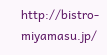http://bistro-miyamasu.jp/